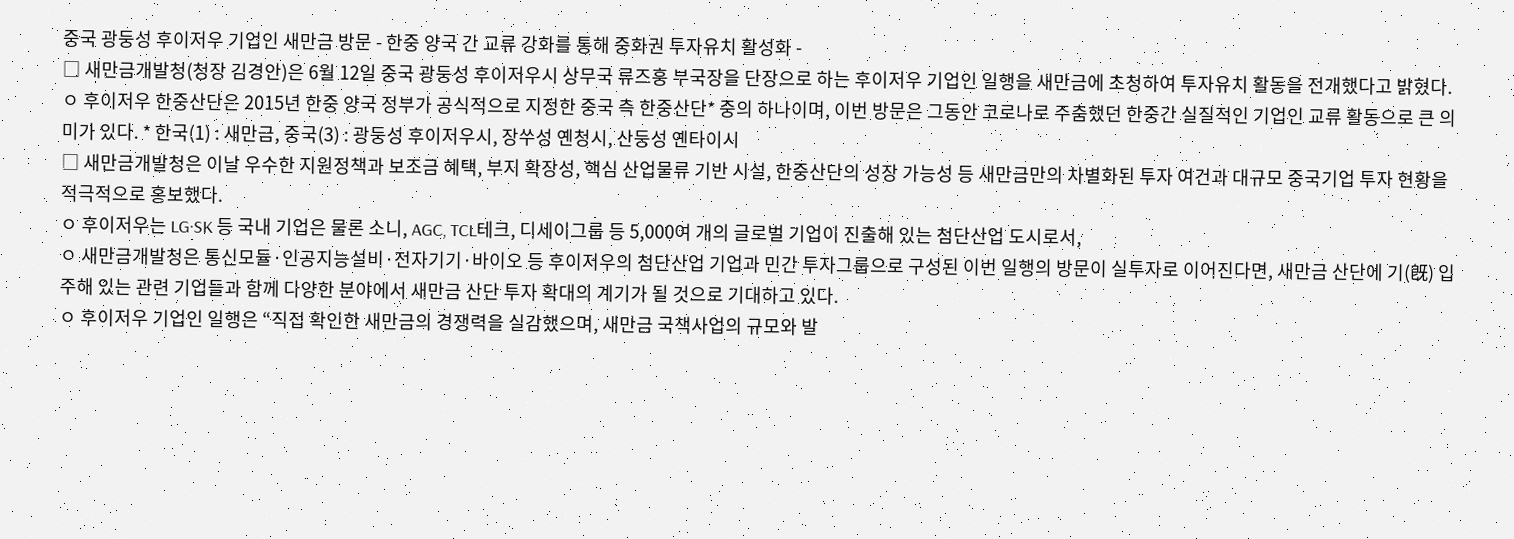중국 광둥성 후이저우 기업인 새만금 방문 - 한중 양국 간 교류 강화를 통해 중화권 투자유치 활성화 -
□ 새만금개발청(청장 김경안)은 6월 12일 중국 광둥성 후이저우시 상무국 류즈훙 부국장을 단장으로 하는 후이저우 기업인 일행을 새만금에 초청하여 투자유치 활동을 전개했다고 밝혔다.
ㅇ 후이저우 한중산단은 2015년 한중 양국 정부가 공식적으로 지정한 중국 측 한중산단* 중의 하나이며, 이번 방문은 그동안 코로나로 주춤했던 한중간 실질적인 기업인 교류 활동으로 큰 의미가 있다. * 한국(1) : 새만금, 중국(3) : 광둥성 후이저우시, 장쑤성 옌청시, 산둥성 옌타이시
□ 새만금개발청은 이날 우수한 지원정책과 보조금 혜택, 부지 확장성, 핵심 산업물류 기반 시설, 한중산단의 성장 가능성 등 새만금만의 차별화된 투자 여건과 대규모 중국기업 투자 현황을 적극적으로 홍보했다.
ㅇ 후이저우는 LG·SK 등 국내 기업은 물론 소니, AGC, TCL테크, 디세이그룹 등 5,000여 개의 글로벌 기업이 진출해 있는 첨단산업 도시로서,
ㅇ 새만금개발청은 통신모듈·인공지능설비·전자기기·바이오 등 후이저우의 첨단산업 기업과 민간 투자그룹으로 구성된 이번 일행의 방문이 실투자로 이어진다면, 새만금 산단에 기(旣) 입주해 있는 관련 기업들과 함께 다양한 분야에서 새만금 산단 투자 확대의 계기가 될 것으로 기대하고 있다.
ㅇ 후이저우 기업인 일행은 “직접 확인한 새만금의 경쟁력을 실감했으며, 새만금 국책사업의 규모와 발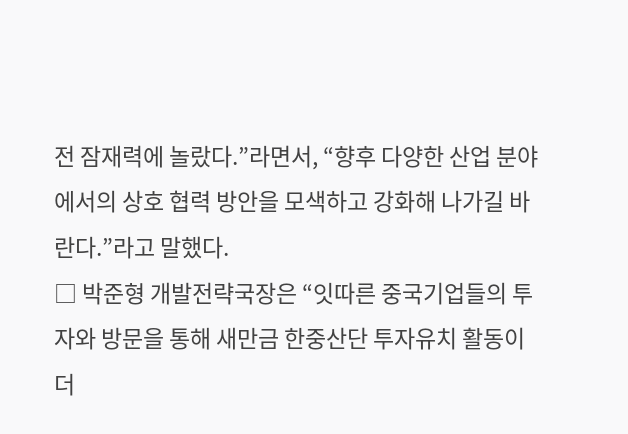전 잠재력에 놀랐다.”라면서, “향후 다양한 산업 분야에서의 상호 협력 방안을 모색하고 강화해 나가길 바란다.”라고 말했다.
□ 박준형 개발전략국장은 “잇따른 중국기업들의 투자와 방문을 통해 새만금 한중산단 투자유치 활동이 더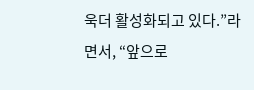욱더 활성화되고 있다.”라면서, “앞으로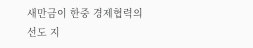새만금이 한중 경제협력의 선도 지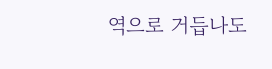역으로 거듭나도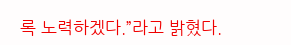록 노력하겠다.”라고 밝혔다.